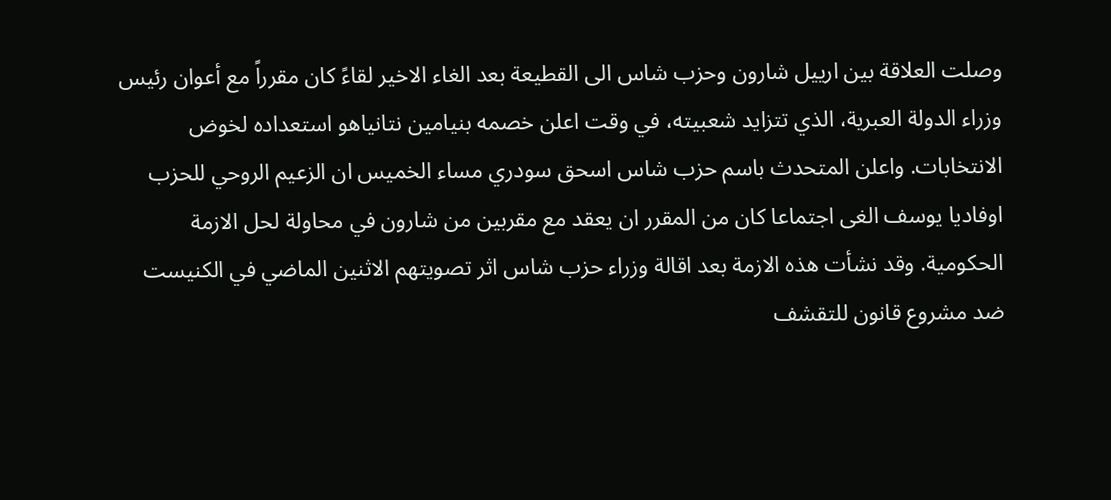وصلت العلاقة بين ارييل شارون وحزب شاس الى القطيعة بعد الغاء الاخير لقاءً كان مقرراً مع أعوان رئيس وزراء الدولة العبرية، الذي تتزايد شعبيته، في وقت اعلن خصمه بنيامين نتانياهو استعداده لخوض الانتخابات. واعلن المتحدث باسم حزب شاس اسحق سودري مساء الخميس ان الزعيم الروحي للحزب اوفاديا يوسف الغى اجتماعا كان من المقرر ان يعقد مع مقربين من شارون في محاولة لحل الازمة الحكومية. وقد نشأت هذه الازمة بعد اقالة وزراء حزب شاس اثر تصويتهم الاثنين الماضي في الكنيست ضد مشروع قانون للتقشف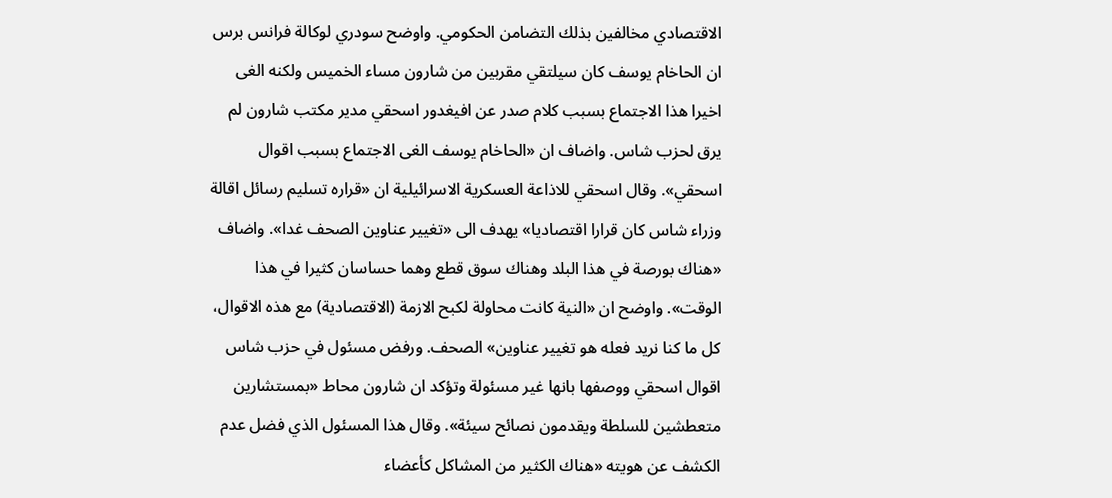الاقتصادي مخالفين بذلك التضامن الحكومي. واوضح سودري لوكالة فرانس برس ان الحاخام يوسف كان سيلتقي مقربين من شارون مساء الخميس ولكنه الغى اخيرا هذا الاجتماع بسبب كلام صدر عن افيغدور اسحقي مدير مكتب شارون لم يرق لحزب شاس. واضاف ان «الحاخام يوسف الغى الاجتماع بسبب اقوال اسحقي». وقال اسحقي للاذاعة العسكرية الاسرائيلية ان «قراره تسليم رسائل اقالة وزراء شاس كان قرارا اقتصاديا» يهدف الى «تغيير عناوين الصحف غدا». واضاف «هناك بورصة في هذا البلد وهناك سوق قطع وهما حساسان كثيرا في هذا الوقت». واوضح ان «النية كانت محاولة لكبح الازمة (الاقتصادية) مع هذه الاقوال، كل ما كنا نريد فعله هو تغيير عناوين» الصحف. ورفض مسئول في حزب شاس اقوال اسحقي ووصفها بانها غير مسئولة وتؤكد ان شارون محاط «بمستشارين متعطشين للسلطة ويقدمون نصائح سيئة». وقال هذا المسئول الذي فضل عدم الكشف عن هويته «هناك الكثير من المشاكل كأعضاء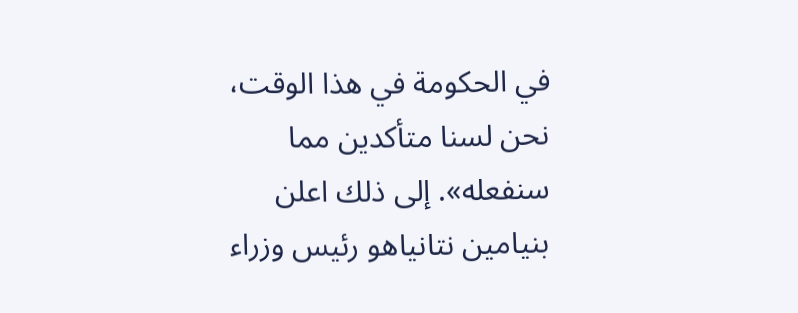في الحكومة في هذا الوقت، نحن لسنا متأكدين مما سنفعله». إلى ذلك اعلن بنيامين نتانياهو رئيس وزراء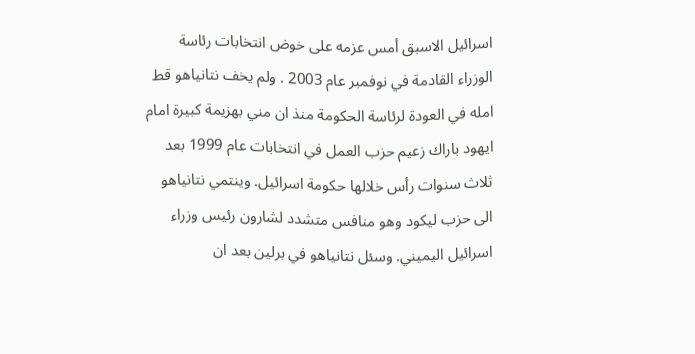اسرائيل الاسبق أمس عزمه على خوض انتخابات رئاسة الوزراء القادمة في نوفمبر عام 2003 . ولم يخف نتانياهو قط امله في العودة لرئاسة الحكومة منذ ان مني بهزيمة كبيرة امام ايهود باراك زعيم حزب العمل في انتخابات عام 1999 بعد ثلاث سنوات رأس خلالها حكومة اسرائيل. وينتمي نتانياهو الى حزب ليكود وهو منافس متشدد لشارون رئيس وزراء اسرائيل اليميني. وسئل نتانياهو في برلين بعد ان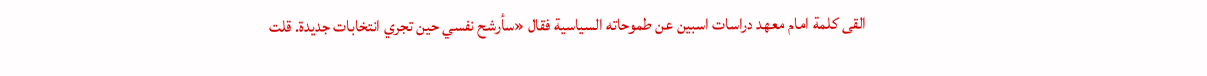القى كلمة امام معهد دراسات اسبين عن طموحاته السياسية فقال «سأرشح نفسي حين تجري انتخابات جديدة. قلت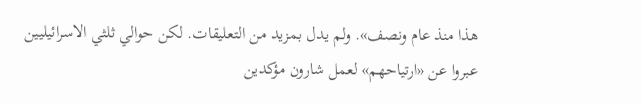هذا منذ عام ونصف». ولم يدل بمزيد من التعليقات. لكن حوالي ثلثي الاسرائيليين عبروا عن «ارتياحهم» لعمل شارون مؤكدين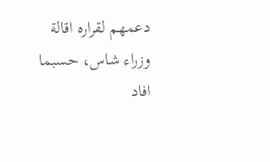دعمهم لقراره اقالة وزراء شاس، حسبما افاد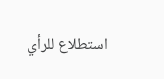استطلاع للرأي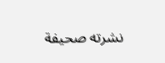نشرته صحيفة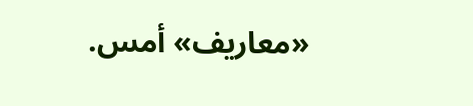«معاريف» أمس.